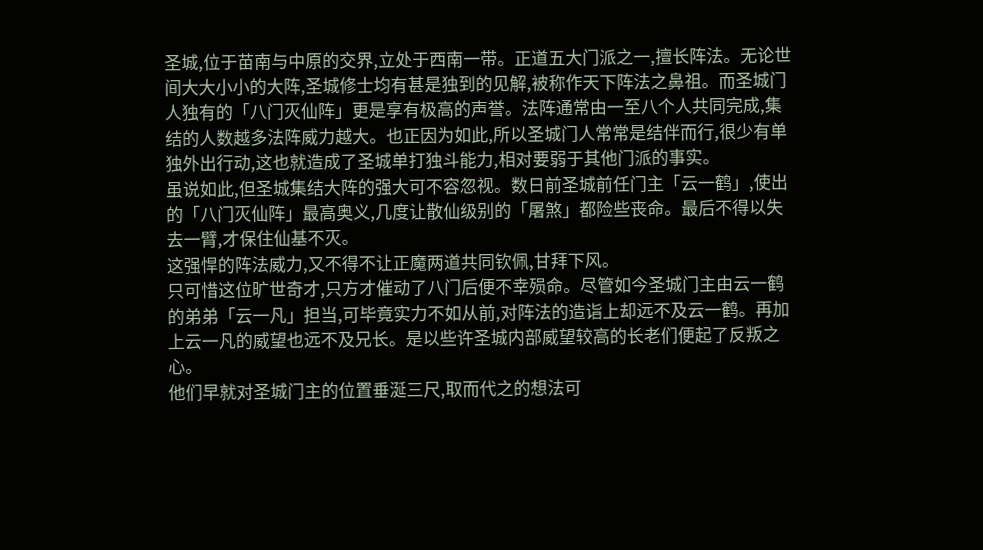圣城,位于苗南与中原的交界,立处于西南一带。正道五大门派之一,擅长阵法。无论世间大大小小的大阵,圣城修士均有甚是独到的见解,被称作天下阵法之鼻祖。而圣城门人独有的「八门灭仙阵」更是享有极高的声誉。法阵通常由一至八个人共同完成,集结的人数越多法阵威力越大。也正因为如此,所以圣城门人常常是结伴而行,很少有单独外出行动,这也就造成了圣城单打独斗能力,相对要弱于其他门派的事实。
虽说如此,但圣城集结大阵的强大可不容忽视。数日前圣城前任门主「云一鹤」,使出的「八门灭仙阵」最高奥义,几度让散仙级别的「屠煞」都险些丧命。最后不得以失去一臂,才保住仙基不灭。
这强悍的阵法威力,又不得不让正魔两道共同钦佩,甘拜下风。
只可惜这位旷世奇才,只方才催动了八门后便不幸殒命。尽管如今圣城门主由云一鹤的弟弟「云一凡」担当,可毕竟实力不如从前,对阵法的造诣上却远不及云一鹤。再加上云一凡的威望也远不及兄长。是以些许圣城内部威望较高的长老们便起了反叛之心。
他们早就对圣城门主的位置垂涎三尺,取而代之的想法可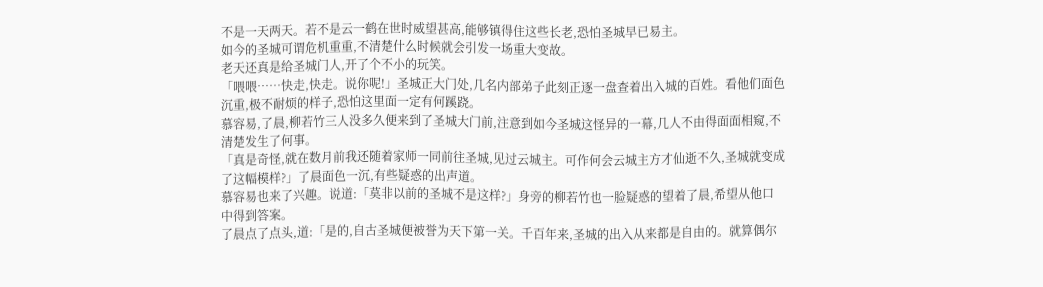不是一天两天。若不是云一鹤在世时威望甚高,能够镇得住这些长老,恐怕圣城早已易主。
如今的圣城可谓危机重重,不清楚什么时候就会引发一场重大变故。
老天还真是给圣城门人,开了个不小的玩笑。
「喂喂……快走,快走。说你呢!」圣城正大门处,几名内部弟子此刻正逐一盘查着出入城的百姓。看他们面色沉重,极不耐烦的样子,恐怕这里面一定有何蹊跷。
慕容易,了晨,柳若竹三人没多久便来到了圣城大门前,注意到如今圣城这怪异的一幕,几人不由得面面相窥,不清楚发生了何事。
「真是奇怪,就在数月前我还随着家师一同前往圣城,见过云城主。可作何会云城主方才仙逝不久,圣城就变成了这幅模样?」了晨面色一沉,有些疑惑的出声道。
慕容易也来了兴趣。说道:「莫非以前的圣城不是这样?」身旁的柳若竹也一脸疑惑的望着了晨,希望从他口中得到答案。
了晨点了点头,道:「是的,自古圣城便被誉为天下第一关。千百年来,圣城的出入从来都是自由的。就算偶尔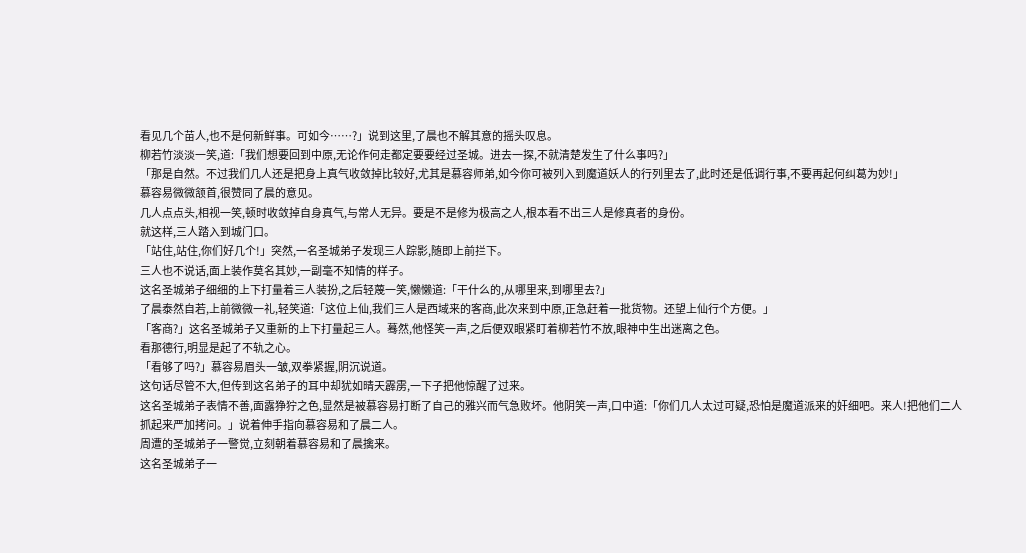看见几个苗人,也不是何新鲜事。可如今……?」说到这里,了晨也不解其意的摇头叹息。
柳若竹淡淡一笑,道:「我们想要回到中原,无论作何走都定要要经过圣城。进去一探,不就清楚发生了什么事吗?」
「那是自然。不过我们几人还是把身上真气收敛掉比较好,尤其是慕容师弟,如今你可被列入到魔道妖人的行列里去了,此时还是低调行事,不要再起何纠葛为妙!」
慕容易微微颔首,很赞同了晨的意见。
几人点点头,相视一笑,顿时收敛掉自身真气,与常人无异。要是不是修为极高之人,根本看不出三人是修真者的身份。
就这样,三人踏入到城门口。
「站住,站住,你们好几个!」突然,一名圣城弟子发现三人踪影,随即上前拦下。
三人也不说话,面上装作莫名其妙,一副毫不知情的样子。
这名圣城弟子细细的上下打量着三人装扮,之后轻蔑一笑,懒懒道:「干什么的,从哪里来,到哪里去?」
了晨泰然自若,上前微微一礼,轻笑道:「这位上仙,我们三人是西域来的客商,此次来到中原,正急赶着一批货物。还望上仙行个方便。」
「客商?」这名圣城弟子又重新的上下打量起三人。蓦然,他怪笑一声,之后便双眼紧盯着柳若竹不放,眼神中生出迷离之色。
看那德行,明显是起了不轨之心。
「看够了吗?」慕容易眉头一皱,双拳紧握,阴沉说道。
这句话尽管不大,但传到这名弟子的耳中却犹如晴天霹雳,一下子把他惊醒了过来。
这名圣城弟子表情不善,面露狰狞之色,显然是被慕容易打断了自己的雅兴而气急败坏。他阴笑一声,口中道:「你们几人太过可疑,恐怕是魔道派来的奸细吧。来人!把他们二人抓起来严加拷问。」说着伸手指向慕容易和了晨二人。
周遭的圣城弟子一警觉,立刻朝着慕容易和了晨擒来。
这名圣城弟子一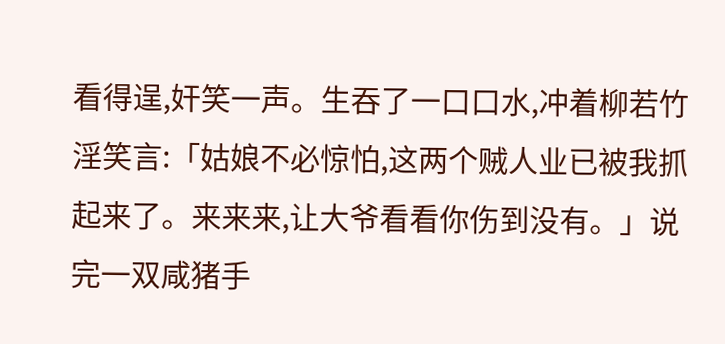看得逞,奸笑一声。生吞了一口口水,冲着柳若竹淫笑言:「姑娘不必惊怕,这两个贼人业已被我抓起来了。来来来,让大爷看看你伤到没有。」说完一双咸猪手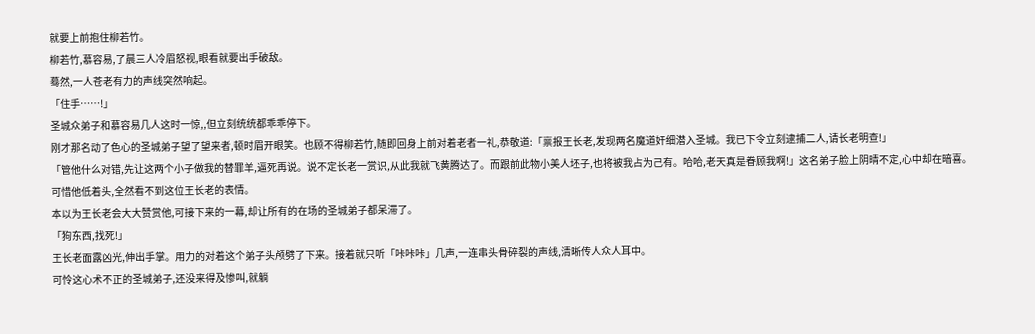就要上前抱住柳若竹。
柳若竹,慕容易,了晨三人冷眉怒视,眼看就要出手破敌。
蓦然,一人苍老有力的声线突然响起。
「住手……!」
圣城众弟子和慕容易几人这时一惊,,但立刻统统都乖乖停下。
刚才那名动了色心的圣城弟子望了望来者,顿时眉开眼笑。也顾不得柳若竹,随即回身上前对着老者一礼,恭敬道:「禀报王长老,发现两名魔道奸细潜入圣城。我已下令立刻逮捕二人,请长老明查!」
「管他什么对错,先让这两个小子做我的替罪羊,逼死再说。说不定长老一赏识,从此我就飞黄腾达了。而跟前此物小美人坯子,也将被我占为己有。哈哈,老天真是眷顾我啊!」这名弟子脸上阴晴不定,心中却在暗喜。
可惜他低着头,全然看不到这位王长老的表情。
本以为王长老会大大赞赏他,可接下来的一幕,却让所有的在场的圣城弟子都呆滞了。
「狗东西,找死!」
王长老面露凶光,伸出手掌。用力的对着这个弟子头颅劈了下来。接着就只听「咔咔咔」几声,一连串头骨碎裂的声线,清晰传人众人耳中。
可怜这心术不正的圣城弟子,还没来得及惨叫,就躺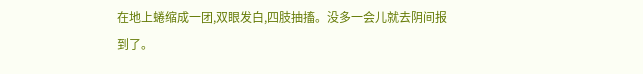在地上蜷缩成一团,双眼发白,四肢抽搐。没多一会儿就去阴间报到了。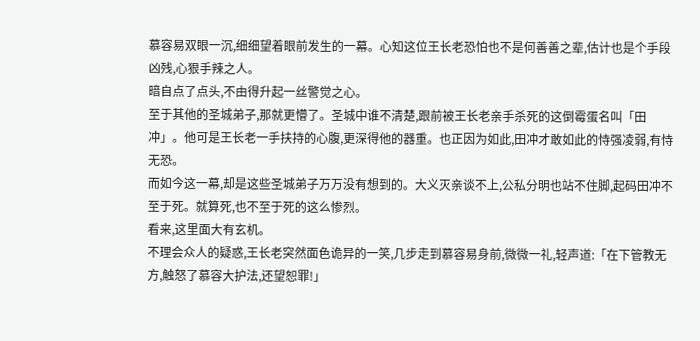慕容易双眼一沉,细细望着眼前发生的一幕。心知这位王长老恐怕也不是何善善之辈,估计也是个手段凶残,心狠手辣之人。
暗自点了点头,不由得升起一丝警觉之心。
至于其他的圣城弟子,那就更懵了。圣城中谁不清楚,跟前被王长老亲手杀死的这倒霉蛋名叫「田冲」。他可是王长老一手扶持的心腹,更深得他的器重。也正因为如此,田冲才敢如此的恃强凌弱,有恃无恐。
而如今这一幕,却是这些圣城弟子万万没有想到的。大义灭亲谈不上,公私分明也站不住脚,起码田冲不至于死。就算死,也不至于死的这么惨烈。
看来,这里面大有玄机。
不理会众人的疑惑,王长老突然面色诡异的一笑,几步走到慕容易身前,微微一礼,轻声道:「在下管教无方,触怒了慕容大护法,还望恕罪!」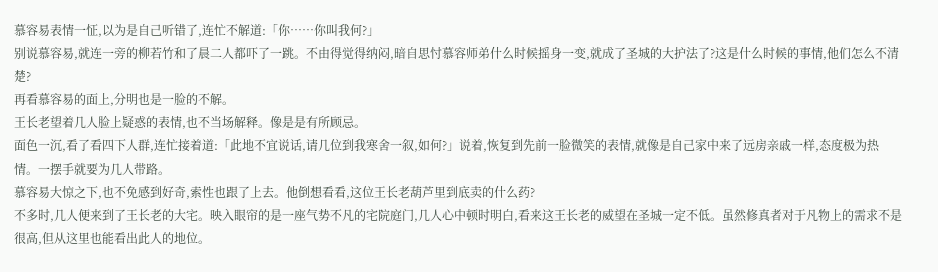慕容易表情一怔,以为是自己听错了,连忙不解道:「你……你叫我何?」
别说慕容易,就连一旁的柳若竹和了晨二人都吓了一跳。不由得觉得纳闷,暗自思忖慕容师弟什么时候摇身一变,就成了圣城的大护法了?这是什么时候的事情,他们怎么不清楚?
再看慕容易的面上,分明也是一脸的不解。
王长老望着几人脸上疑惑的表情,也不当场解释。像是是有所顾忌。
面色一沉,看了看四下人群,连忙接着道:「此地不宜说话,请几位到我寒舍一叙,如何?」说着,恢复到先前一脸微笑的表情,就像是自己家中来了远房亲戚一样,态度极为热情。一摆手就要为几人带路。
慕容易大惊之下,也不免感到好奇,索性也跟了上去。他倒想看看,这位王长老葫芦里到底卖的什么药?
不多时,几人便来到了王长老的大宅。映入眼帘的是一座气势不凡的宅院庭门,几人心中顿时明白,看来这王长老的威望在圣城一定不低。虽然修真者对于凡物上的需求不是很高,但从这里也能看出此人的地位。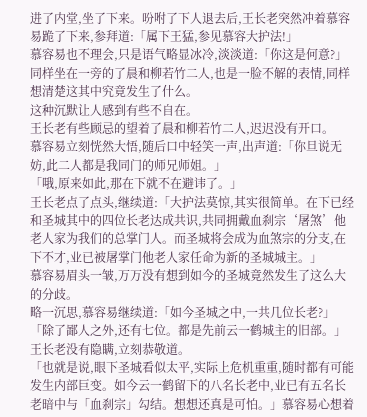进了内堂,坐了下来。吩咐了下人退去后,王长老突然冲着慕容易跪了下来,参拜道:「属下王猛,参见慕容大护法!」
慕容易也不理会,只是语气略显冰冷,淡淡道:「你这是何意?」
同样坐在一旁的了晨和柳若竹二人,也是一脸不解的表情,同样想清楚这其中究竟发生了什么。
这种沉默让人感到有些不自在。
王长老有些顾忌的望着了晨和柳若竹二人,迟迟没有开口。
慕容易立刻恍然大悟,随后口中轻笑一声,出声道:「你旦说无妨,此二人都是我同门的师兄师姐。」
「哦,原来如此,那在下就不在避讳了。」
王长老点了点头,继续道:「大护法莫惊,其实很简单。在下已经和圣城其中的四位长老达成共识,共同拥戴血刹宗‘屠煞’他老人家为我们的总掌门人。而圣城将会成为血煞宗的分支,在下不才,业已被屠掌门他老人家任命为新的圣城城主。」
慕容易眉头一皱,万万没有想到如今的圣城竟然发生了这么大的分歧。
略一沉思,慕容易继续道:「如今圣城之中,一共几位长老?」
「除了鄙人之外,还有七位。都是先前云一鹤城主的旧部。」王长老没有隐瞒,立刻恭敬道。
「也就是说,眼下圣城看似太平,实际上危机重重,随时都有可能发生内部巨变。如今云一鹤留下的八名长老中,业已有五名长老暗中与「血刹宗」勾结。想想还真是可怕。」慕容易心想着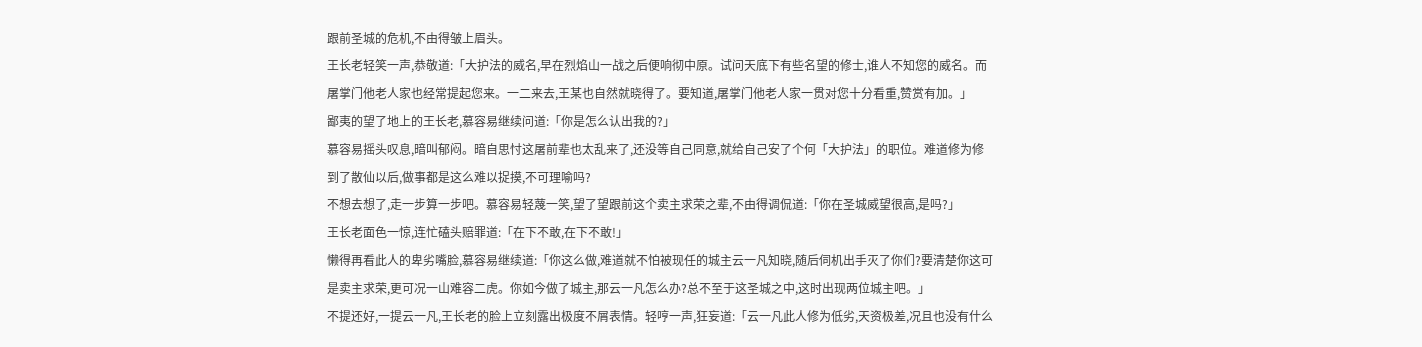跟前圣城的危机,不由得皱上眉头。
王长老轻笑一声,恭敬道:「大护法的威名,早在烈焰山一战之后便响彻中原。试问天底下有些名望的修士,谁人不知您的威名。而屠掌门他老人家也经常提起您来。一二来去,王某也自然就晓得了。要知道,屠掌门他老人家一贯对您十分看重,赞赏有加。」
鄙夷的望了地上的王长老,慕容易继续问道:「你是怎么认出我的?」
慕容易摇头叹息,暗叫郁闷。暗自思忖这屠前辈也太乱来了,还没等自己同意,就给自己安了个何「大护法」的职位。难道修为修到了散仙以后,做事都是这么难以捉摸,不可理喻吗?
不想去想了,走一步算一步吧。慕容易轻蔑一笑,望了望跟前这个卖主求荣之辈,不由得调侃道:「你在圣城威望很高,是吗?」
王长老面色一惊,连忙磕头赔罪道:「在下不敢,在下不敢!」
懒得再看此人的卑劣嘴脸,慕容易继续道:「你这么做,难道就不怕被现任的城主云一凡知晓,随后伺机出手灭了你们?要清楚你这可是卖主求荣,更可况一山难容二虎。你如今做了城主,那云一凡怎么办?总不至于这圣城之中,这时出现两位城主吧。」
不提还好,一提云一凡,王长老的脸上立刻露出极度不屑表情。轻哼一声,狂妄道:「云一凡此人修为低劣,天资极差,况且也没有什么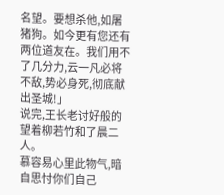名望。要想杀他,如屠猪狗。如今更有您还有两位道友在。我们用不了几分力,云一凡必将不敌,势必身死,彻底献出圣城!」
说完,王长老讨好般的望着柳若竹和了晨二人。
慕容易心里此物气,暗自思忖你们自己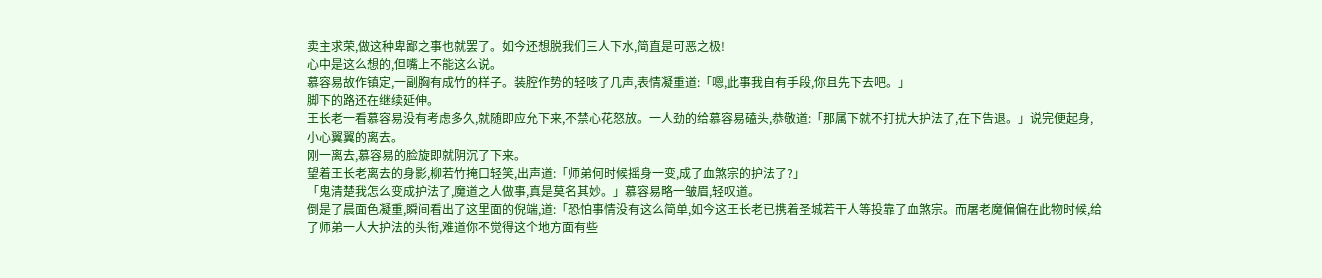卖主求荣,做这种卑鄙之事也就罢了。如今还想脱我们三人下水,简直是可恶之极!
心中是这么想的,但嘴上不能这么说。
慕容易故作镇定,一副胸有成竹的样子。装腔作势的轻咳了几声,表情凝重道:「嗯,此事我自有手段,你且先下去吧。」
脚下的路还在继续延伸。
王长老一看慕容易没有考虑多久,就随即应允下来,不禁心花怒放。一人劲的给慕容易磕头,恭敬道:「那属下就不打扰大护法了,在下告退。」说完便起身,小心翼翼的离去。
刚一离去,慕容易的脸旋即就阴沉了下来。
望着王长老离去的身影,柳若竹掩口轻笑,出声道:「师弟何时候摇身一变,成了血煞宗的护法了?」
「鬼清楚我怎么变成护法了,魔道之人做事,真是莫名其妙。」慕容易略一皱眉,轻叹道。
倒是了晨面色凝重,瞬间看出了这里面的倪端,道:「恐怕事情没有这么简单,如今这王长老已携着圣城若干人等投靠了血煞宗。而屠老魔偏偏在此物时候,给了师弟一人大护法的头衔,难道你不觉得这个地方面有些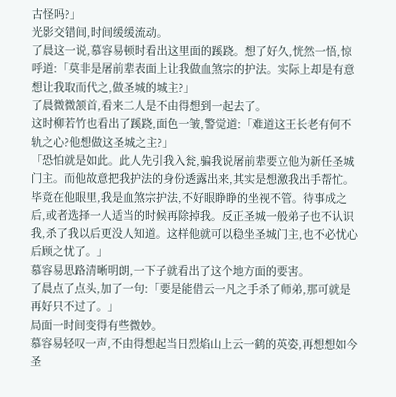古怪吗?」
光影交错间,时间缓缓流动。
了晨这一说,慕容易顿时看出这里面的蹊跷。想了好久,恍然一悟,惊呼道:「莫非是屠前辈表面上让我做血煞宗的护法。实际上却是有意想让我取而代之,做圣城的城主?」
了晨微微颔首,看来二人是不由得想到一起去了。
这时柳若竹也看出了蹊跷,面色一皱,警觉道:「难道这王长老有何不轨之心?他想做这圣城之主?」
「恐怕就是如此。此人先引我入瓮,骗我说屠前辈要立他为新任圣城门主。而他故意把我护法的身份透露出来,其实是想激我出手帮忙。毕竟在他眼里,我是血煞宗护法,不好眼睁睁的坐视不管。待事成之后,或者选择一人适当的时候再除掉我。反正圣城一般弟子也不认识我,杀了我以后更没人知道。这样他就可以稳坐圣城门主,也不必忧心后顾之忧了。」
慕容易思路清晰明朗,一下子就看出了这个地方面的要害。
了晨点了点头,加了一句:「要是能借云一凡之手杀了师弟,那可就是再好只不过了。」
局面一时间变得有些微妙。
慕容易轻叹一声,不由得想起当日烈焰山上云一鹤的英姿,再想想如今圣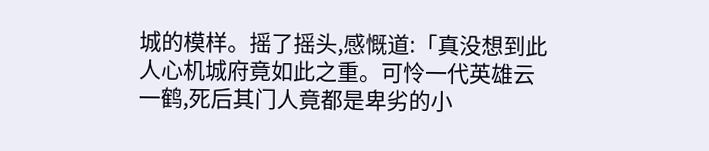城的模样。摇了摇头,感慨道:「真没想到此人心机城府竟如此之重。可怜一代英雄云一鹤,死后其门人竟都是卑劣的小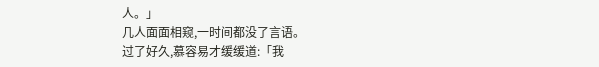人。」
几人面面相窥,一时间都没了言语。
过了好久,慕容易才缓缓道:「我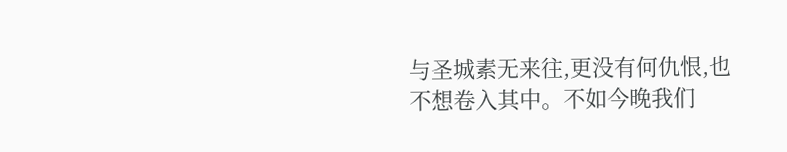与圣城素无来往,更没有何仇恨,也不想卷入其中。不如今晚我们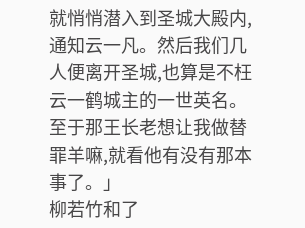就悄悄潜入到圣城大殿内,通知云一凡。然后我们几人便离开圣城,也算是不枉云一鹤城主的一世英名。至于那王长老想让我做替罪羊嘛,就看他有没有那本事了。」
柳若竹和了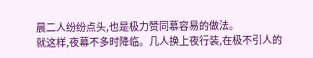晨二人纷纷点头,也是极力赞同慕容易的做法。
就这样,夜幕不多时降临。几人换上夜行装,在极不引人的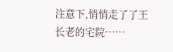注意下,悄悄走了了王长老的宅院……